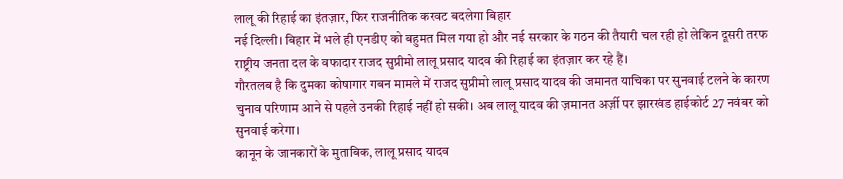लालू की रिहाई का इंतज़ार, फिर राजनीतिक करवट बदलेगा बिहार
नई दिल्ली। बिहार में भले ही एनडीए को बहुमत मिल गया हो और नई सरकार के गठन की तैयारी चल रही हो लेकिन दूसरी तरफ राष्ट्रीय जनता दल के वफादार राजद सुप्रीमो लालू प्रसाद यादव की रिहाई का इंतज़ार कर रहे हैं।
गौरतलब है कि दुमका कोषागार गबन मामले में राजद सुप्रीमो लालू प्रसाद यादव की जमानत याचिका पर सुनवाई टलने के कारण चुनाव परिणाम आने से पहले उनकी रिहाई नहीं हो सकी। अब लालू यादव की ज़मानत अर्ज़ी पर झारखंड हाईकोर्ट 27 नवंबर को सुनवाई करेगा।
कानून के जानकारों के मुताबिक, लालू प्रसाद यादव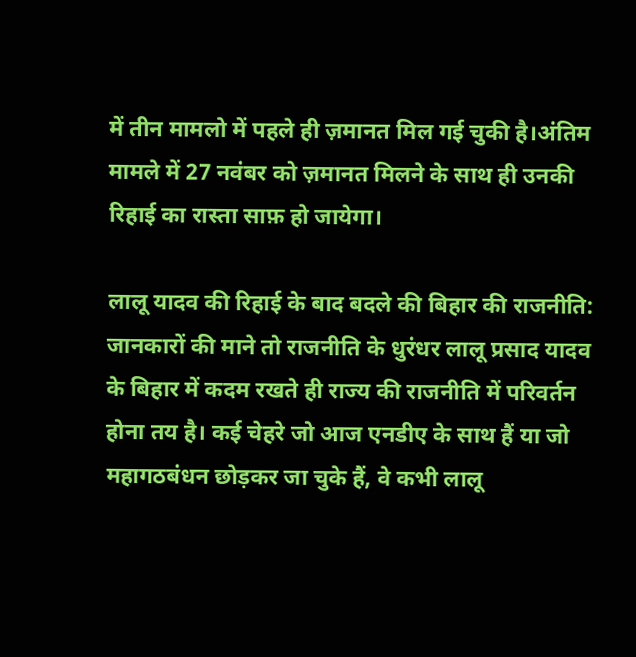में तीन मामलो में पहले ही ज़मानत मिल गई चुकी है।अंतिम मामले में 27 नवंबर को ज़मानत मिलने के साथ ही उनकी रिहाई का रास्ता साफ़ हो जायेगा।

लालू यादव की रिहाई के बाद बदले की बिहार की राजनीति:
जानकारों की माने तो राजनीति के धुरंधर लालू प्रसाद यादव के बिहार में कदम रखते ही राज्य की राजनीति में परिवर्तन होना तय है। कई चेहरे जो आज एनडीए के साथ हैं या जो महागठबंधन छोड़कर जा चुके हैं, वे कभी लालू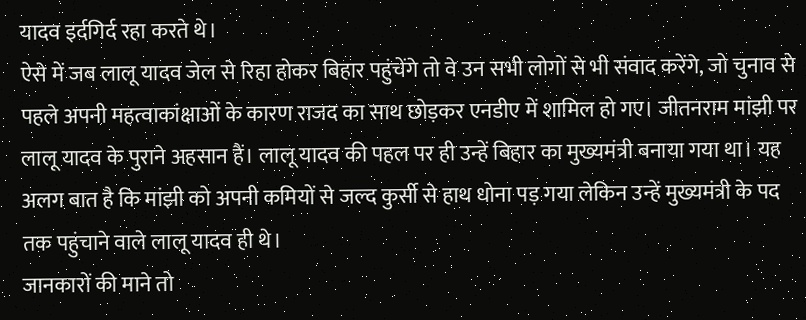यादव इर्दगिर्द रहा करते थे।
ऐसे में जब लालू यादव जेल से रिहा होकर बिहार पहुंचेंगे तो वे उन सभी लोगों से भी संवाद करेंगे, जो चुनाव से पहले अपनी महत्वाकांक्षाओं के कारण राजद का साथ छोड़कर एनडीए में शामिल हो गए। जीतनराम मांझी पर लालू यादव के पुराने अहसान हैं। लालू यादव की पहल पर ही उन्हें बिहार का मुख्यमंत्री बनाया गया था। यह अलग बात है कि मांझी को अपनी कमियों से जल्द कुर्सी से हाथ धोना पड़ गया लेकिन उन्हें मुख्यमंत्री के पद तक पहुंचाने वाले लालू यादव ही थे।
जानकारों की माने तो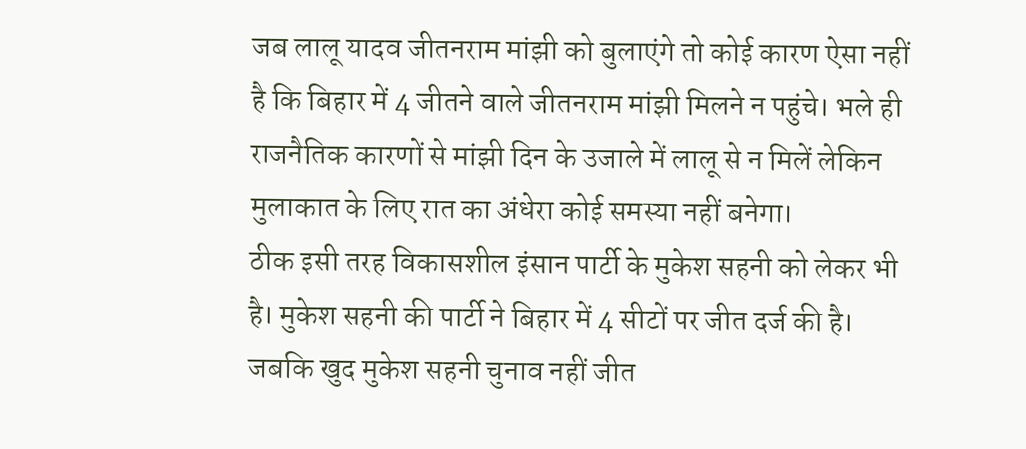जब लालू यादव जीतनराम मांझी को बुलाएंगे तो कोई कारण ऐसा नहीं है कि बिहार में 4 जीतने वाले जीतनराम मांझी मिलने न पहुंचे। भले ही राजनैतिक कारणों से मांझी दिन के उजाले में लालू से न मिलें लेकिन मुलाकात के लिए रात का अंधेरा कोई समस्या नहीं बनेगा।
ठीक इसी तरह विकासशील इंसान पार्टी के मुकेश सहनी को लेकर भी है। मुकेश सहनी की पार्टी ने बिहार में 4 सीटों पर जीत दर्ज की है। जबकि खुद मुकेश सहनी चुनाव नहीं जीत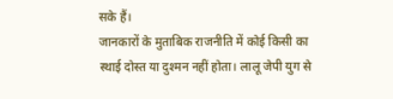सके हैं।
जानकारों के मुताबिक राजनीति में कोई किसी का स्थाई दोस्त या दुश्मन नहीं होता। लालू जेपी युग से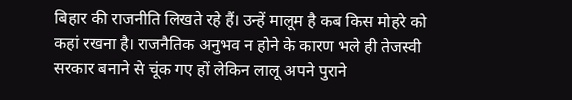बिहार की राजनीति लिखते रहे हैं। उन्हें मालूम है कब किस मोहरे को कहां रखना है। राजनैतिक अनुभव न होने के कारण भले ही तेजस्वी सरकार बनाने से चूंक गए हों लेकिन लालू अपने पुराने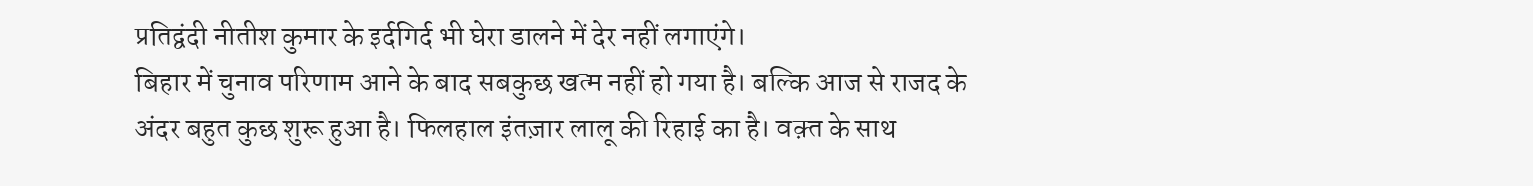प्रतिद्वंदी नीतीश कुमार के इर्दगिर्द भी घेरा डालने में देर नहीं लगाएंगे।
बिहार में चुनाव परिणाम आने के बाद सबकुछ खत्म नहीं हो गया है। बल्कि आज से राजद के अंदर बहुत कुछ शुरू हुआ है। फिलहाल इंतज़ार लालू की रिहाई का है। वक़्त के साथ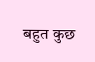बहुत कुछ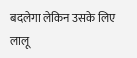बदलेगा लेकिन उसके लिए लालू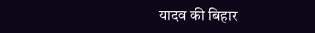यादव की बिहार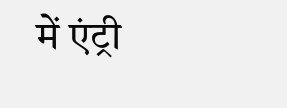में एंट्री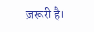ज़रूरी है।